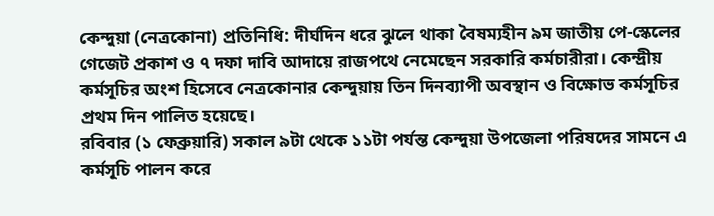কেন্দুয়া (নেত্রকোনা) প্রতিনিধি: দীর্ঘদিন ধরে ঝুলে থাকা বৈষম্যহীন ৯ম জাতীয় পে-স্কেলের গেজেট প্রকাশ ও ৭ দফা দাবি আদায়ে রাজপথে নেমেছেন সরকারি কর্মচারীরা। কেন্দ্রীয় কর্মসূচির অংশ হিসেবে নেত্রকোনার কেন্দুয়ায় তিন দিনব্যাপী অবস্থান ও বিক্ষোভ কর্মসূচির প্রথম দিন পালিত হয়েছে।
রবিবার (১ ফেব্রুয়ারি) সকাল ৯টা থেকে ১১টা পর্যন্ত কেন্দুয়া উপজেলা পরিষদের সামনে এ কর্মসূচি পালন করে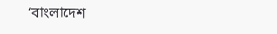‘বাংলাদেশ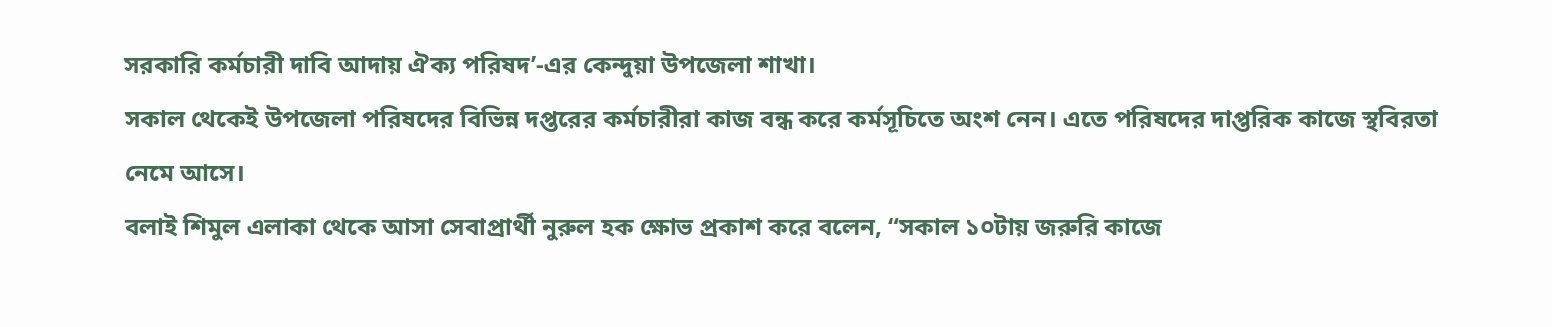সরকারি কর্মচারী দাবি আদায় ঐক্য পরিষদ’-এর কেন্দুয়া উপজেলা শাখা।
সকাল থেকেই উপজেলা পরিষদের বিভিন্ন দপ্তরের কর্মচারীরা কাজ বন্ধ করে কর্মসূচিতে অংশ নেন। এতে পরিষদের দাপ্তরিক কাজে স্থবিরতা নেমে আসে।
বলাই শিমুল এলাকা থেকে আসা সেবাপ্রার্থী নুরুল হক ক্ষোভ প্রকাশ করে বলেন, “সকাল ১০টায় জরুরি কাজে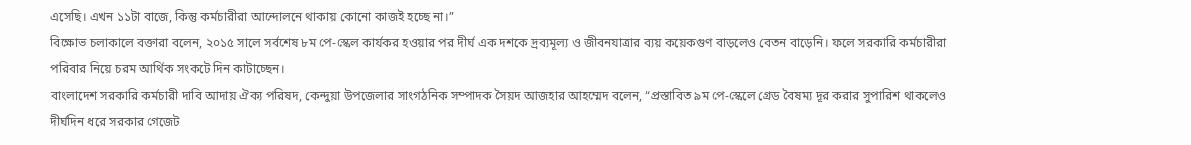এসেছি। এখন ১১টা বাজে, কিন্তু কর্মচারীরা আন্দোলনে থাকায় কোনো কাজই হচ্ছে না।”
বিক্ষোভ চলাকালে বক্তারা বলেন, ২০১৫ সালে সর্বশেষ ৮ম পে-স্কেল কার্যকর হওয়ার পর দীর্ঘ এক দশকে দ্রব্যমূল্য ও জীবনযাত্রার ব্যয় কয়েকগুণ বাড়লেও বেতন বাড়েনি। ফলে সরকারি কর্মচারীরা পরিবার নিয়ে চরম আর্থিক সংকটে দিন কাটাচ্ছেন।
বাংলাদেশ সরকারি কর্মচারী দাবি আদায় ঐক্য পরিষদ, কেন্দুয়া উপজেলার সাংগঠনিক সম্পাদক সৈয়দ আজহার আহম্মেদ বলেন, “প্রস্তাবিত ৯ম পে-স্কেলে গ্রেড বৈষম্য দূর করার সুপারিশ থাকলেও দীর্ঘদিন ধরে সরকার গেজেট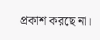প্রকাশ করছে না।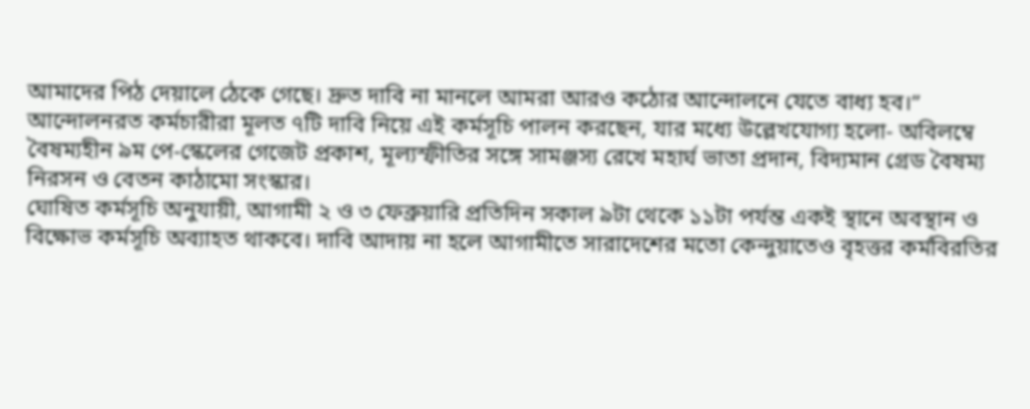আমাদের পিঠ দেয়ালে ঠেকে গেছে। দ্রুত দাবি না মানলে আমরা আরও কঠোর আন্দোলনে যেতে বাধ্য হব।”
আন্দোলনরত কর্মচারীরা মূলত ৭টি দাবি নিয়ে এই কর্মসূচি পালন করছেন, যার মধ্যে উল্লেখযোগ্য হলো- অবিলম্বে বৈষম্যহীন ৯ম পে-স্কেলের গেজেট প্রকাশ, মূল্যস্ফীতির সঙ্গে সামঞ্জস্য রেখে মহার্ঘ ভাতা প্রদান, বিদ্যমান গ্রেড বৈষম্য নিরসন ও বেতন কাঠামো সংস্কার।
ঘোষিত কর্মসূচি অনুযায়ী, আগামী ২ ও ৩ ফেব্রুয়ারি প্রতিদিন সকাল ৯টা থেকে ১১টা পর্যন্ত একই স্থানে অবস্থান ও বিক্ষোভ কর্মসূচি অব্যাহত থাকবে। দাবি আদায় না হলে আগামীতে সারাদেশের মতো কেন্দুয়াতেও বৃহত্তর কর্মবিরতির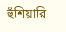হুঁশিয়ারি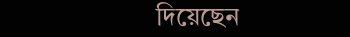দিয়েছেন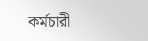কর্মচারী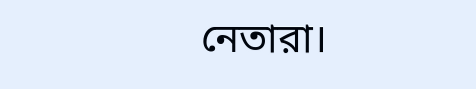নেতারা।